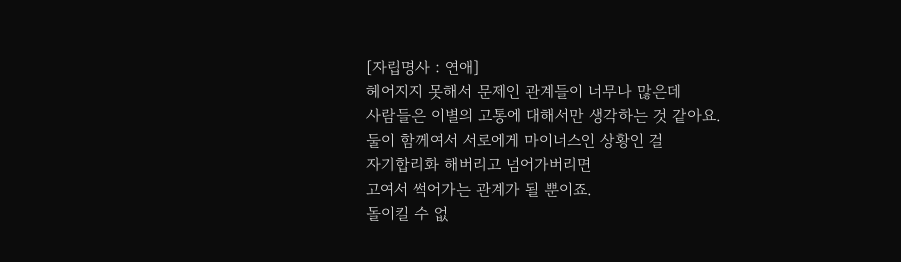[자립명사 : 연애]
헤어지지 못해서 문제인 관계들이 너무나 많은데
사람들은 이별의 고통에 대해서만 생각하는 것 같아요.
둘이 함께여서 서로에게 마이너스인 상황인 걸
자기합리화 해버리고 넘어가버리면
고여서 썩어가는 관계가 될 뿐이죠.
돌이킬 수 없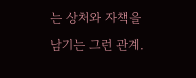는 상처와 자책을 남기는 그런 관계.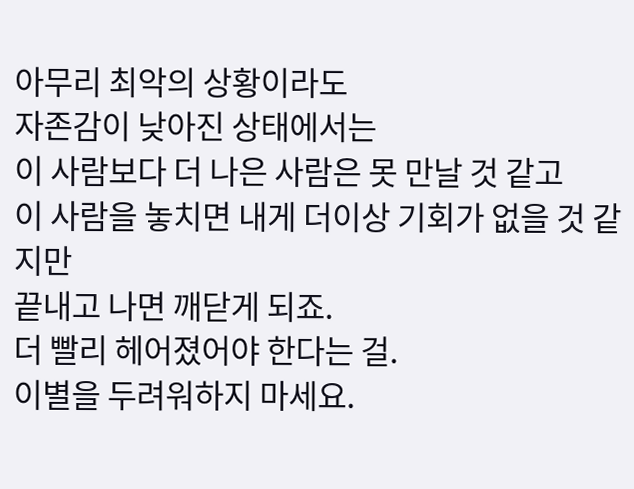아무리 최악의 상황이라도
자존감이 낮아진 상태에서는
이 사람보다 더 나은 사람은 못 만날 것 같고
이 사람을 놓치면 내게 더이상 기회가 없을 것 같지만
끝내고 나면 깨닫게 되죠.
더 빨리 헤어졌어야 한다는 걸.
이별을 두려워하지 마세요.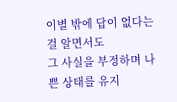이별 밖에 답이 없다는 걸 알면서도
그 사실을 부정하며 나쁜 상태를 유지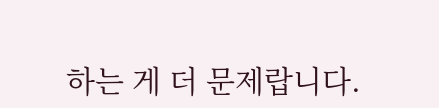하는 게 더 문제랍니다.